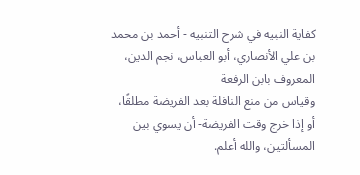كفاية النبيه في شرح التنبيه - أحمد بن محمد بن علي الأنصاري، أبو العباس، نجم الدين، المعروف بابن الرفعة
وقياس من منع النافلة بعد الفريضة مطلقًا، أو إذا خرج وقت الفريضة- أن يسوي بين المسألتين، والله أعلم.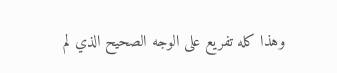وهذا كله تفريع على الوجه الصحيح الذي لم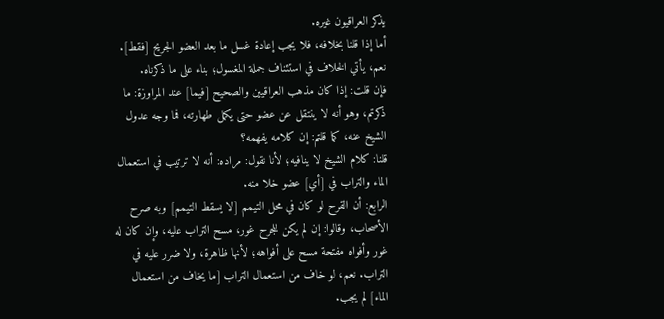يذكر العراقيون غيره.
أما إذا قلنا بخلافه، فلا يجب إعادة غسل ما بعد العضو الجريح [فقط]. نعم، يأتي الخلاف في استئناف جملة المغسول؛ بناء على ما ذكرناه.
فإن قلت: إذا كان مذهب العراقيين والصحيح [فيما] عند المراوزة: ما ذكرتم، وهو أنه لا ينتقل عن عضو حتى يكمل طهارته، فما وجه عدول الشيخ عنه، كما قلتم: إن كلامه يفهمه؟
قلنا: كلام الشيخ لا ينافيه؛ لأنا نقول: مراده: أنه لا ترتيب في استعمال الماء والتراب في [أي] عضو خلا منه.
الرابع: أن القرح لو كان في محل التيمم [لا يسقط التيمم] وبه صرح الأصحاب، وقالوا: إن لم يكن للجرح غور، مسح التراب عليه، وإن كان له غور وأفواه مفتحة مسح على أفواهه؛ لأنها ظاهرة، ولا ضرر عليه في التراب. نعم، لو خاف من استعمال التراب [ما يخاف من استعمال الماء] لم يجب.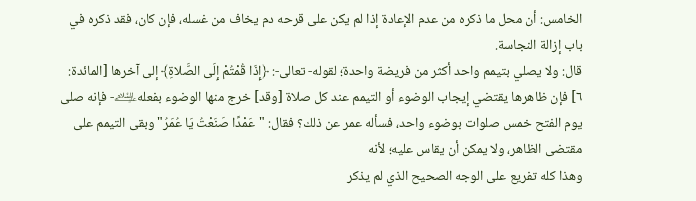الخامس: أن محل ما ذكره من عدم الإعادة إذا لم يكن على قرحه دم يخاف من غسله، فإن كان، فقد ذكره في باب إزالة النجاسة.
قال: ولا يصلي بتيمم واحد أكثر من فريضة واحدة؛ لقوله- تعالى-: ﴿إِذَا قُمْتُمْ إِلَى الصَّلاةِ﴾ إلى آخرها [المائدة: ٦] فإن ظاهرها يقتضي إيجاب الوضوء أو التيمم عند كل صلاة [وقد] خرج منها الوضوء بفعله﵇- فإنه صلى يوم الفتح خمس صلوات بوضوء واحد، فسأله عمر عن ذلك؟ فقال: "عَمْدًا صَنَعْتُ يَا عُمَرُ" وبقى التيمم على مقتضى الظاهر، ولا يمكن أن يقاس عليه؛ لأنه
وهذا كله تفريع على الوجه الصحيح الذي لم يذكر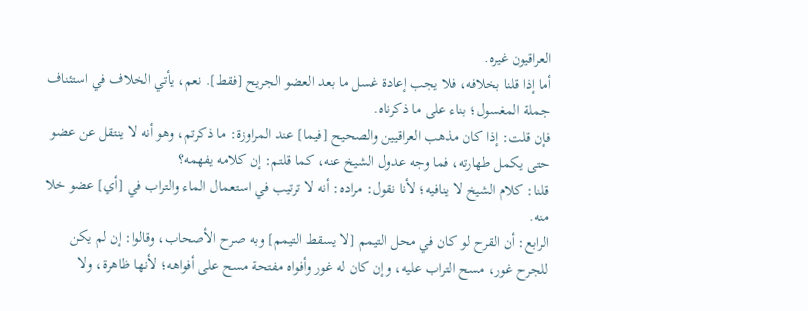العراقيون غيره.
أما إذا قلنا بخلافه، فلا يجب إعادة غسل ما بعد العضو الجريح [فقط]. نعم، يأتي الخلاف في استئناف جملة المغسول؛ بناء على ما ذكرناه.
فإن قلت: إذا كان مذهب العراقيين والصحيح [فيما] عند المراوزة: ما ذكرتم، وهو أنه لا ينتقل عن عضو حتى يكمل طهارته، فما وجه عدول الشيخ عنه، كما قلتم: إن كلامه يفهمه؟
قلنا: كلام الشيخ لا ينافيه؛ لأنا نقول: مراده: أنه لا ترتيب في استعمال الماء والتراب في [أي] عضو خلا منه.
الرابع: أن القرح لو كان في محل التيمم [لا يسقط التيمم] وبه صرح الأصحاب، وقالوا: إن لم يكن للجرح غور، مسح التراب عليه، وإن كان له غور وأفواه مفتحة مسح على أفواهه؛ لأنها ظاهرة، ولا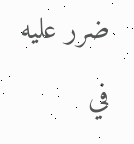ضرر عليه في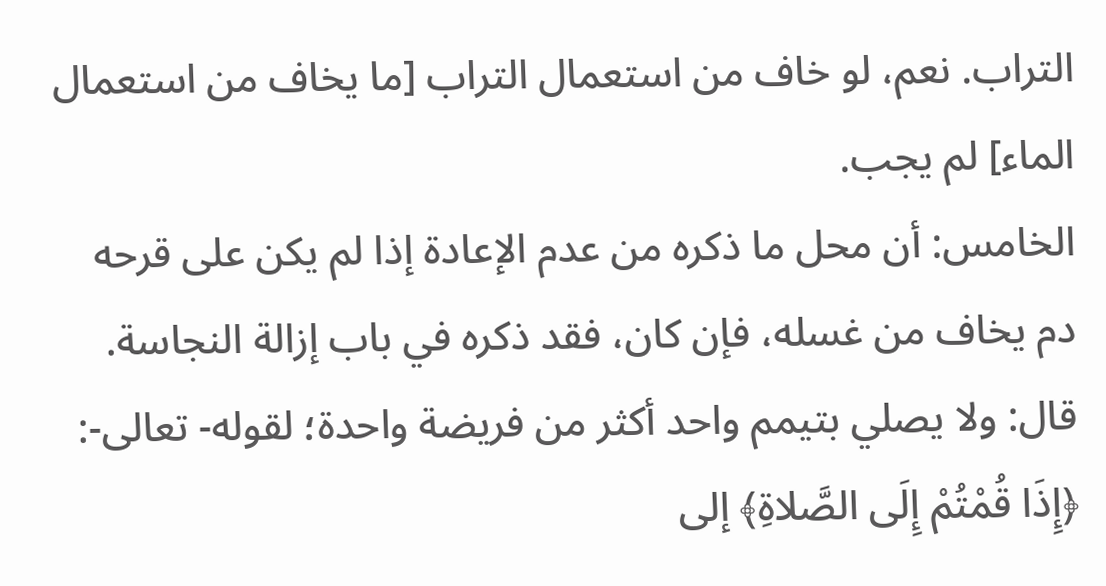التراب. نعم، لو خاف من استعمال التراب [ما يخاف من استعمال الماء] لم يجب.
الخامس: أن محل ما ذكره من عدم الإعادة إذا لم يكن على قرحه دم يخاف من غسله، فإن كان، فقد ذكره في باب إزالة النجاسة.
قال: ولا يصلي بتيمم واحد أكثر من فريضة واحدة؛ لقوله- تعالى-: ﴿إِذَا قُمْتُمْ إِلَى الصَّلاةِ﴾ إلى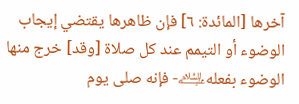آخرها [المائدة: ٦] فإن ظاهرها يقتضي إيجاب الوضوء أو التيمم عند كل صلاة [وقد] خرج منها الوضوء بفعله﵇- فإنه صلى يوم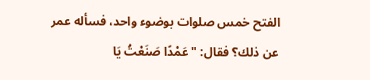الفتح خمس صلوات بوضوء واحد، فسأله عمر عن ذلك؟ فقال: "عَمْدًا صَنَعْتُ يَا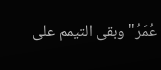عُمَرُ" وبقى التيمم على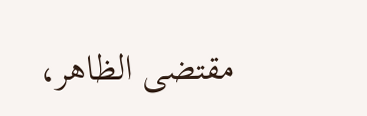مقتضى الظاهر،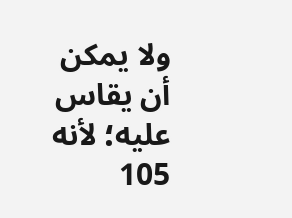ولا يمكن أن يقاس عليه؛ لأنه
105